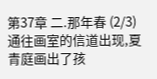第37章 二.那年春 (2/3)
通往画室的信道出现,夏青庭画出了孩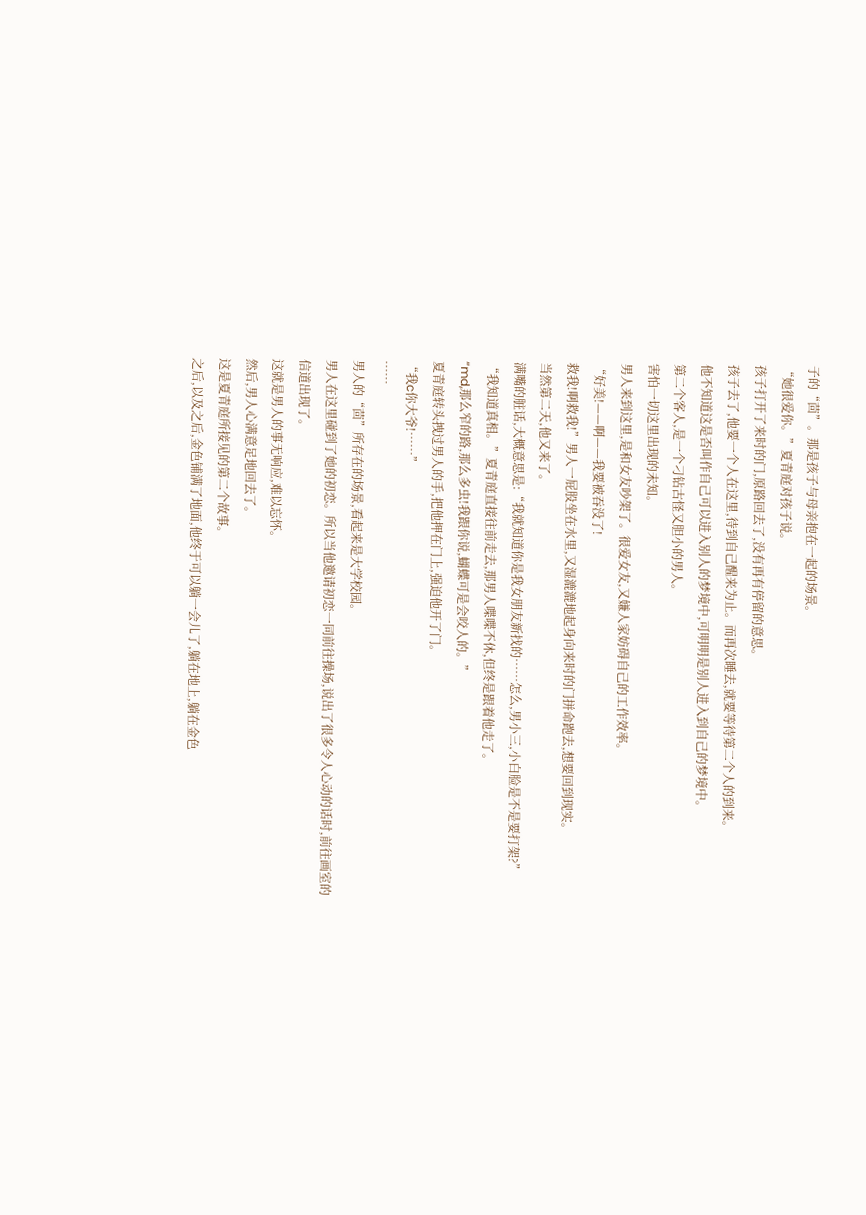子的“茴”。那是孩子与母亲抱在一起的场景。
“她很爱你。”夏青庭对孩子说。
孩子打开了来时的门,原路回去了,没有再有停留的意思。
孩子去了,他要一个人在这里,待到自己醒来为止。而再次睡去,就要等待第二个人的到来。
他不知道这是否叫作自己可以进入别人的梦境中,可明明是别人进入到自己的梦境中。
第二个客人,是一个刁钻古怪又胆小的男人。
害怕一切这里出现的未知。
男人来到这里,是和女友吵架了。很爱女友,又嫌人家妨碍自己的工作效率。
“好美!——啊——我要被吞没了!
救我!啊救我!”男人一屁股坐在水里,又湿漉漉地起身向来时的门拼命跑去,想要回到现实。
当然第二天,他又来了。
满嘴的脏话,大概意思是:“我就知道你是我女朋友新找的……怎么,男小三,小白脸是不是要打架?”
“我知道真相。”夏青庭直接往前走去,那男人喋喋不休,但终是跟着他走了。
“md,那么窄的路,那么多虫!我跟你说,蝴蝶可是会咬人的。”
夏青庭转头拽过男人的手,把他押在门上,强迫他开了门。
“我c你大爷!……”
……
男人的“茴”所存在的场景,看起来是大学校园。
男人在这里碰到了她的初恋。所以当他邀请初恋一同前往操场,说出了很多令人心动的话时,前往画室的信道出现了。
这就是男人的事无响应,难以忘怀。
然后,男人心满意足地回去了。
这是夏青庭所接见的第二个故事。
之后,以及之后,金色铺满了地面,他终于可以躺一会儿了,躺在地上,躺在金色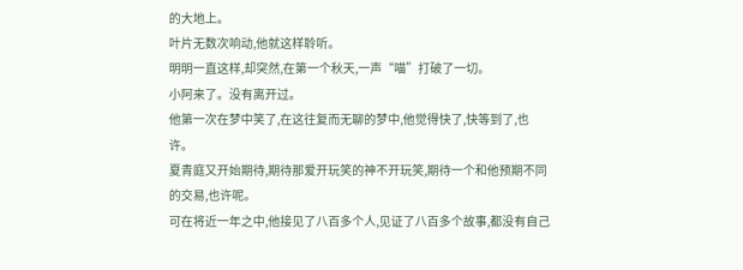的大地上。
叶片无数次响动,他就这样聆听。
明明一直这样,却突然,在第一个秋天,一声“喵”打破了一切。
小阿来了。没有离开过。
他第一次在梦中笑了,在这往复而无聊的梦中,他觉得快了,快等到了,也许。
夏青庭又开始期待,期待那爱开玩笑的神不开玩笑,期待一个和他预期不同的交易,也许呢。
可在将近一年之中,他接见了八百多个人,见证了八百多个故事,都没有自己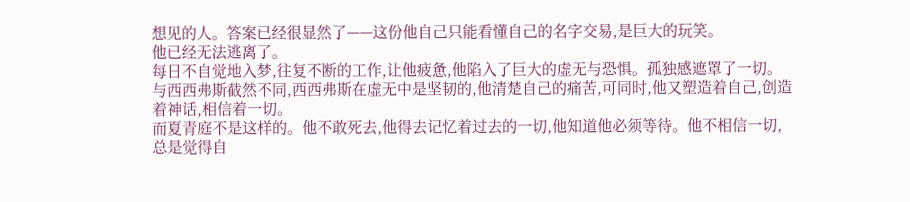想见的人。答案已经很显然了——这份他自己只能看懂自己的名字交易,是巨大的玩笑。
他已经无法逃离了。
每日不自觉地入梦,往复不断的工作,让他疲惫,他陷入了巨大的虚无与恐惧。孤独感遮罩了一切。
与西西弗斯截然不同,西西弗斯在虚无中是坚韧的,他清楚自己的痛苦,可同时,他又塑造着自己,创造着神话,相信着一切。
而夏青庭不是这样的。他不敢死去,他得去记忆着过去的一切,他知道他必须等待。他不相信一切,总是觉得自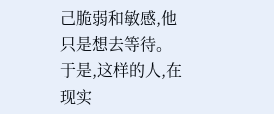己脆弱和敏感,他只是想去等待。
于是,这样的人,在现实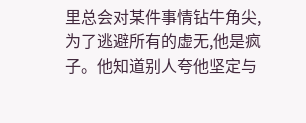里总会对某件事情钻牛角尖,为了逃避所有的虚无,他是疯子。他知道别人夸他坚定与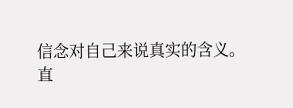信念对自己来说真实的含义。
直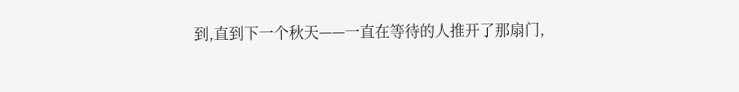到,直到下一个秋天——一直在等待的人推开了那扇门,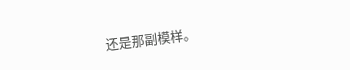还是那副模样。